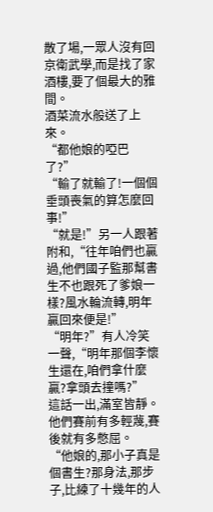散了場,一眾人沒有回京衛武學,而是找了家酒樓,要了個最大的雅間。
酒菜流水般送了上來。
“都他娘的啞巴了?”
“輸了就輸了!一個個垂頭喪氣的算怎麼回事!”
“就是!”另一人跟著附和,“往年咱們也贏過,他們國子監那幫書生不也跟死了爹娘一樣?風水輪流轉,明年贏回來便是!”
“明年?”有人冷笑一聲,“明年那個李懷生還在,咱們拿什麼贏?拿頭去撞嗎?”
這話一出,滿室皆靜。
他們賽前有多輕蔑,賽後就有多憋屈。
“他娘的,那小子真是個書生?那身法,那步子,比練了十幾年的人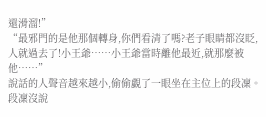還滑溜!”
“最邪門的是他那個轉身,你們看清了嗎?老子眼睛都沒眨,人就過去了!小王爺……小王爺當時離他最近,就那麼被他……”
說話的人聲音越來越小,偷偷覷了一眼坐在主位上的段凜。
段凜沒說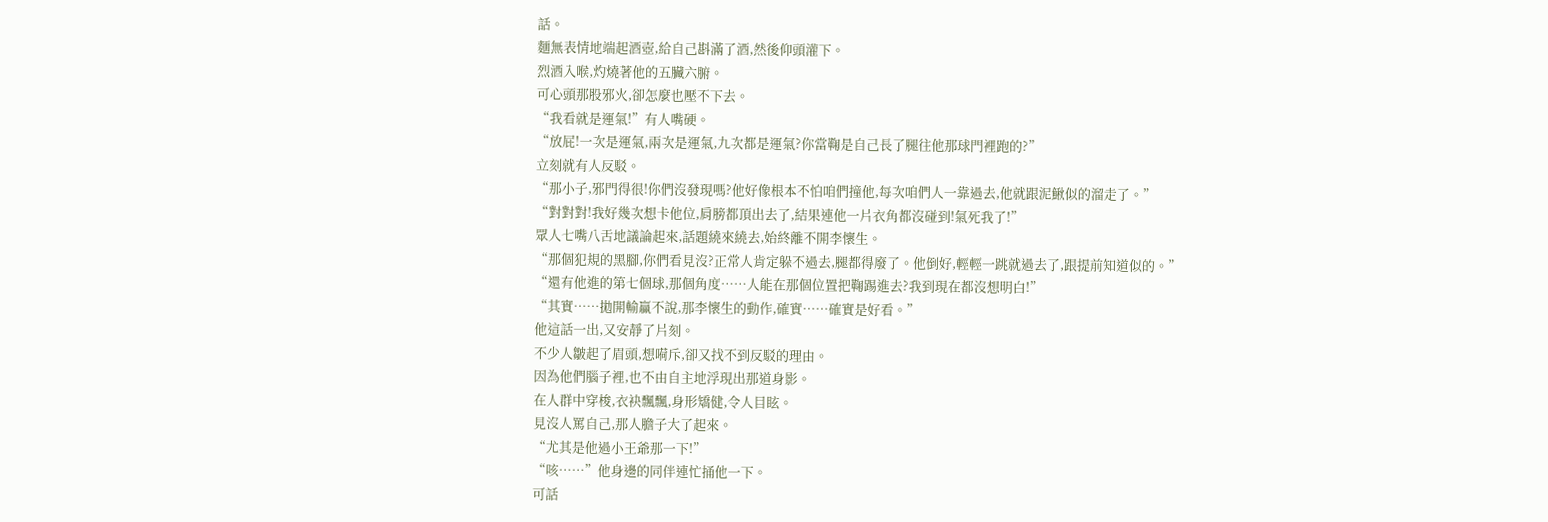話。
麵無表情地端起酒壺,給自己斟滿了酒,然後仰頭灌下。
烈酒入喉,灼燒著他的五臟六腑。
可心頭那股邪火,卻怎麼也壓不下去。
“我看就是運氣!”有人嘴硬。
“放屁!一次是運氣,兩次是運氣,九次都是運氣?你當鞠是自己長了腿往他那球門裡跑的?”
立刻就有人反駁。
“那小子,邪門得很!你們沒發現嗎?他好像根本不怕咱們撞他,每次咱們人一靠過去,他就跟泥鰍似的溜走了。”
“對對對!我好幾次想卡他位,肩膀都頂出去了,結果連他一片衣角都沒碰到!氣死我了!”
眾人七嘴八舌地議論起來,話題繞來繞去,始終離不開李懷生。
“那個犯規的黑腳,你們看見沒?正常人肯定躲不過去,腿都得廢了。他倒好,輕輕一跳就過去了,跟提前知道似的。”
“還有他進的第七個球,那個角度……人能在那個位置把鞠踢進去?我到現在都沒想明白!”
“其實……拋開輸贏不說,那李懷生的動作,確實……確實是好看。”
他這話一出,又安靜了片刻。
不少人皺起了眉頭,想嗬斥,卻又找不到反駁的理由。
因為他們腦子裡,也不由自主地浮現出那道身影。
在人群中穿梭,衣袂飄飄,身形矯健,令人目眩。
見沒人罵自己,那人膽子大了起來。
“尤其是他過小王爺那一下!”
“咳……”他身邊的同伴連忙捅他一下。
可話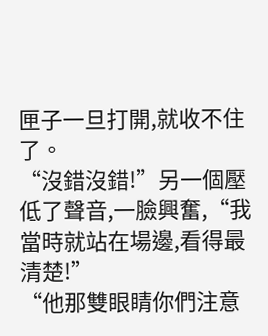匣子一旦打開,就收不住了。
“沒錯沒錯!”另一個壓低了聲音,一臉興奮,“我當時就站在場邊,看得最清楚!”
“他那雙眼睛你們注意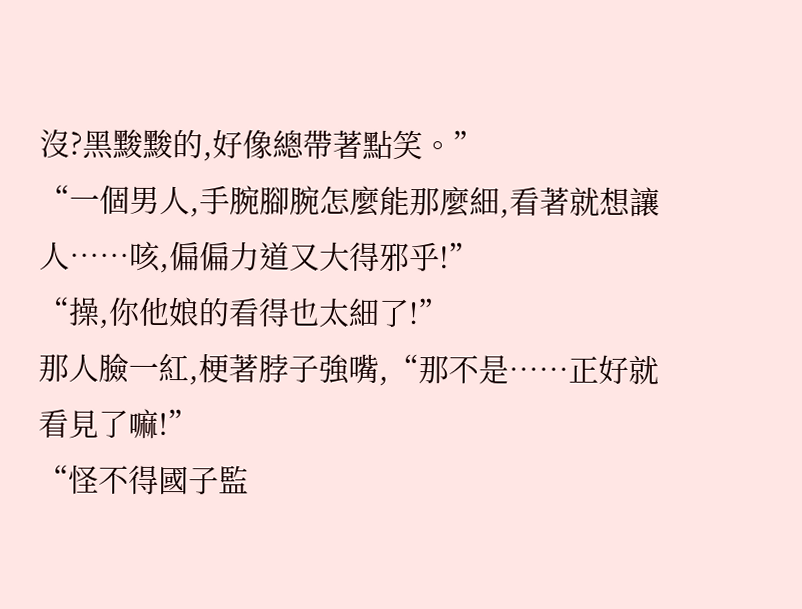沒?黑黢黢的,好像總帶著點笑。”
“一個男人,手腕腳腕怎麼能那麼細,看著就想讓人……咳,偏偏力道又大得邪乎!”
“操,你他娘的看得也太細了!”
那人臉一紅,梗著脖子強嘴,“那不是……正好就看見了嘛!”
“怪不得國子監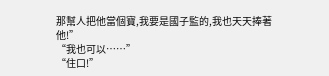那幫人把他當個寶,我要是國子監的,我也天天捧著他!”
“我也可以……”
“住口!”